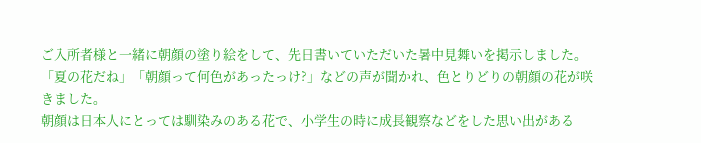ご入所者様と一緒に朝顔の塗り絵をして、先日書いていただいた暑中見舞いを掲示しました。「夏の花だね」「朝顔って何色があったっけ?」などの声が聞かれ、色とりどりの朝顔の花が咲きました。
朝顔は日本人にとっては馴染みのある花で、小学生の時に成長観察などをした思い出がある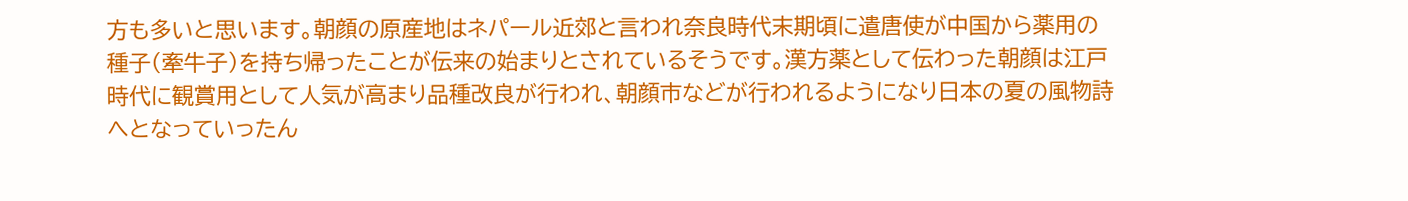方も多いと思います。朝顔の原産地はネパール近郊と言われ奈良時代末期頃に遣唐使が中国から薬用の種子(牽牛子)を持ち帰ったことが伝来の始まりとされているそうです。漢方薬として伝わった朝顔は江戸時代に観賞用として人気が高まり品種改良が行われ、朝顔市などが行われるようになり日本の夏の風物詩へとなっていったん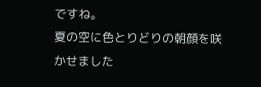ですね。
夏の空に色とりどりの朝顔を咲かせました